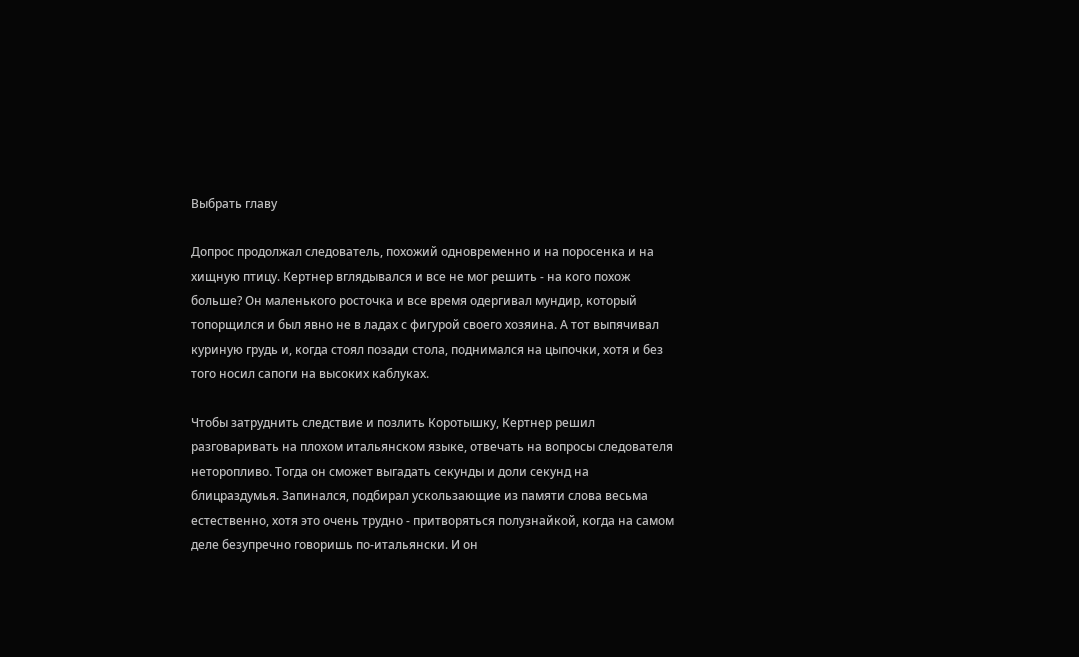Выбрать главу

Допрос продолжал следователь, похожий одновременно и на поросенка и на хищную птицу. Кертнер вглядывался и все не мог решить - на кого похож больше? Он маленького росточка и все время одергивал мундир, который топорщился и был явно не в ладах с фигурой своего хозяина. А тот выпячивал куриную грудь и, когда стоял позади стола, поднимался на цыпочки, хотя и без того носил сапоги на высоких каблуках.

Чтобы затруднить следствие и позлить Коротышку, Кертнер решил разговаривать на плохом итальянском языке, отвечать на вопросы следователя неторопливо. Тогда он сможет выгадать секунды и доли секунд на блицраздумья. Запинался, подбирал ускользающие из памяти слова весьма естественно, хотя это очень трудно - притворяться полузнайкой, когда на самом деле безупречно говоришь по-итальянски. И он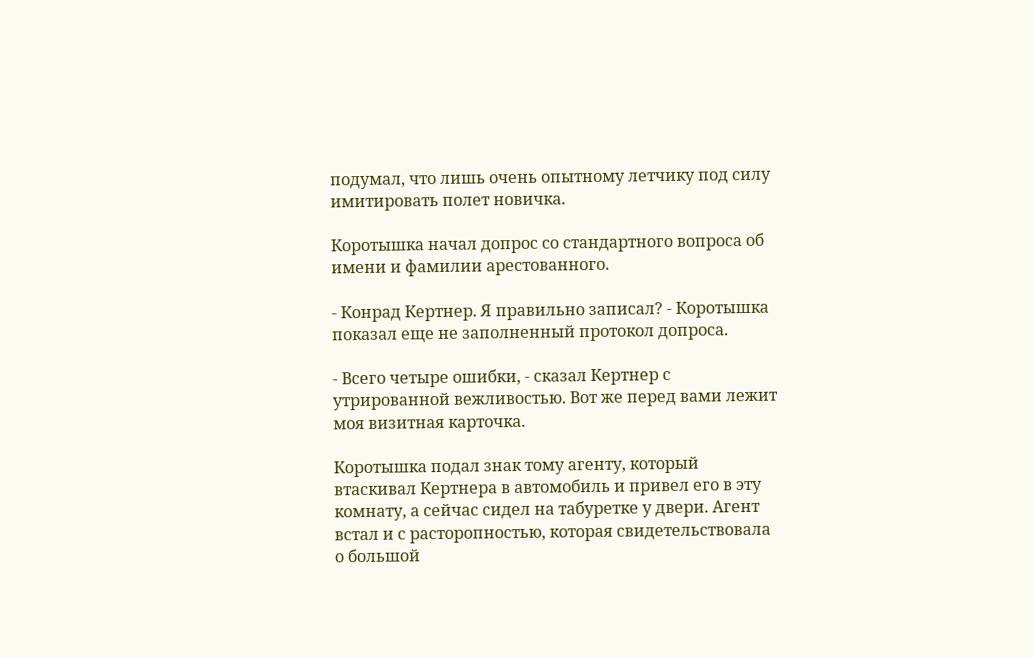подумал, что лишь очень опытному летчику под силу имитировать полет новичка.

Коротышка начал допрос со стандартного вопроса об имени и фамилии арестованного.

- Конрад Кертнер. Я правильно записал? - Коротышка показал еще не заполненный протокол допроса.

- Всего четыре ошибки, - сказал Кертнер с утрированной вежливостью. Вот же перед вами лежит моя визитная карточка.

Коротышка подал знак тому агенту, который втаскивал Кертнера в автомобиль и привел его в эту комнату, а сейчас сидел на табуретке у двери. Агент встал и с расторопностью, которая свидетельствовала о большой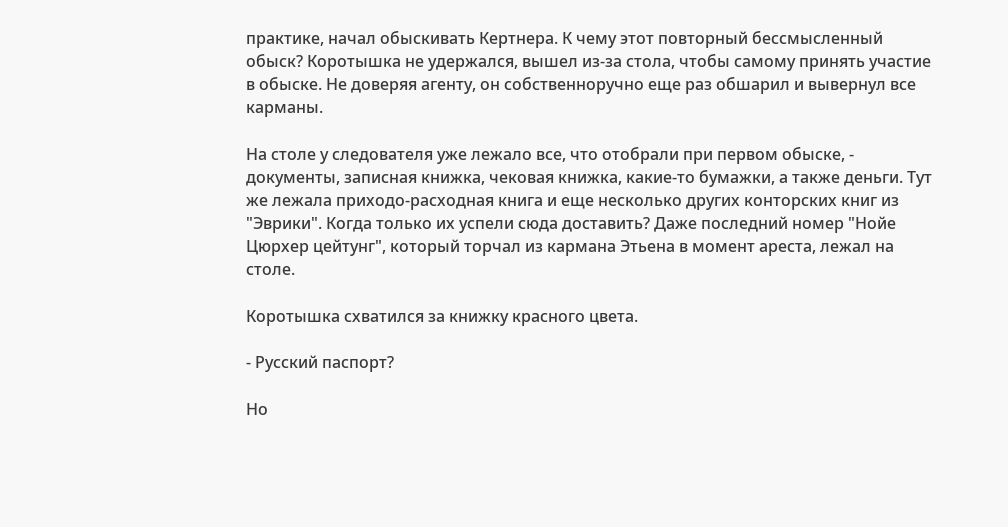практике, начал обыскивать Кертнера. К чему этот повторный бессмысленный обыск? Коротышка не удержался, вышел из-за стола, чтобы самому принять участие в обыске. Не доверяя агенту, он собственноручно еще раз обшарил и вывернул все карманы.

На столе у следователя уже лежало все, что отобрали при первом обыске, - документы, записная книжка, чековая книжка, какие-то бумажки, а также деньги. Тут же лежала приходо-расходная книга и еще несколько других конторских книг из "Эврики". Когда только их успели сюда доставить? Даже последний номер "Нойе Цюрхер цейтунг", который торчал из кармана Этьена в момент ареста, лежал на столе.

Коротышка схватился за книжку красного цвета.

- Русский паспорт?

Но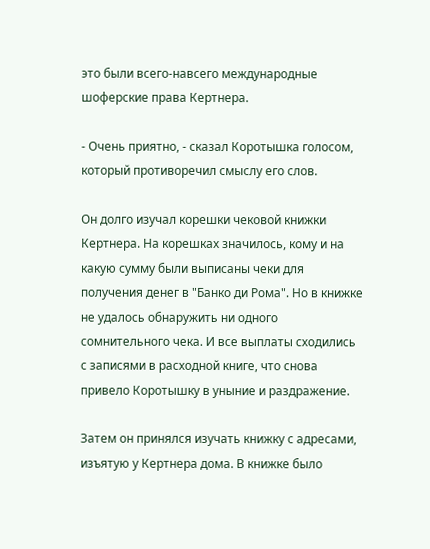это были всего-навсего международные шоферские права Кертнера.

- Очень приятно, - сказал Коротышка голосом, который противоречил смыслу его слов.

Он долго изучал корешки чековой книжки Кертнера. На корешках значилось, кому и на какую сумму были выписаны чеки для получения денег в "Банко ди Рома". Но в книжке не удалось обнаружить ни одного сомнительного чека. И все выплаты сходились с записями в расходной книге, что снова привело Коротышку в уныние и раздражение.

Затем он принялся изучать книжку с адресами, изъятую у Кертнера дома. В книжке было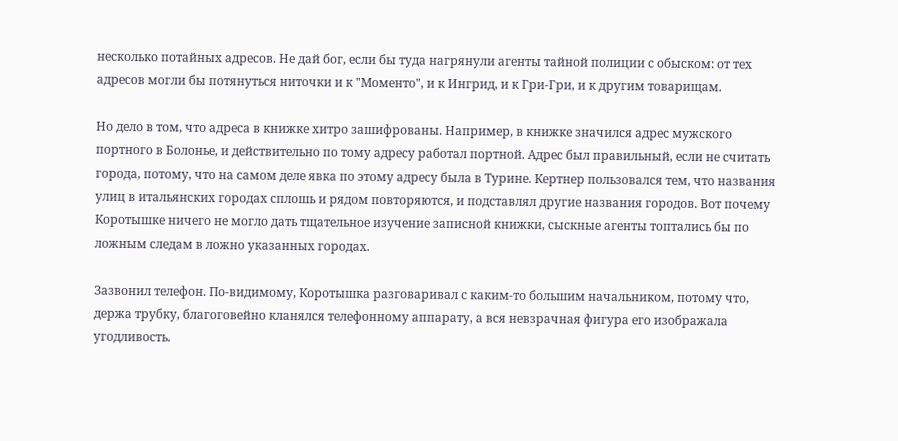несколько потайных адресов. Не дай бог, если бы туда нагрянули агенты тайной полиции с обыском: от тех адресов могли бы потянуться ниточки и к "Моменто", и к Ингрид, и к Гри-Гри, и к другим товарищам.

Но дело в том, что адреса в книжке хитро зашифрованы. Например, в книжке значился адрес мужского портного в Болонье, и действительно по тому адресу работал портной. Адрес был правильный, если не считать города, потому, что на самом деле явка по этому адресу была в Турине. Кертнер пользовался тем, что названия улиц в итальянских городах сплошь и рядом повторяются, и подставлял другие названия городов. Вот почему Коротышке ничего не могло дать тщательное изучение записной книжки, сыскные агенты топтались бы по ложным следам в ложно указанных городах.

Зазвонил телефон. По-видимому, Коротышка разговаривал с каким-то большим начальником, потому что, держа трубку, благоговейно кланялся телефонному аппарату, а вся невзрачная фигура его изображала угодливость.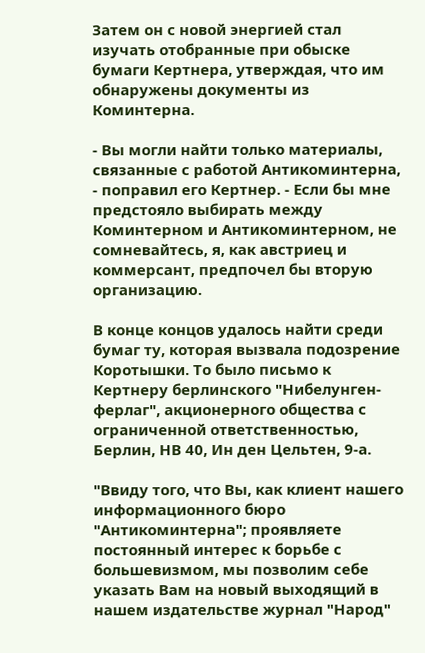Затем он с новой энергией стал изучать отобранные при обыске бумаги Кертнера, утверждая, что им обнаружены документы из Коминтерна.

- Вы могли найти только материалы, связанные с работой Антикоминтерна, - поправил его Кертнер. - Если бы мне предстояло выбирать между Коминтерном и Антикоминтерном, не сомневайтесь, я, как австриец и коммерсант, предпочел бы вторую организацию.

В конце концов удалось найти среди бумаг ту, которая вызвала подозрение Коротышки. То было письмо к Кертнеру берлинского "Нибелунген-ферлаг", акционерного общества с ограниченной ответственностью, Берлин, НВ 40, Ин ден Цельтен, 9-а.

"Ввиду того, что Вы, как клиент нашего информационного бюро "Антикоминтерна"; проявляете постоянный интерес к борьбе с большевизмом, мы позволим себе указать Вам на новый выходящий в нашем издательстве журнал "Народ"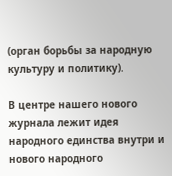(орган борьбы за народную культуру и политику).

В центре нашего нового журнала лежит идея народного единства внутри и нового народного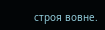строя вовне.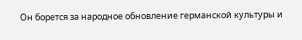Он борется за народное обновление германской культуры и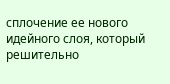сплочение ее нового идейного слоя, который решительно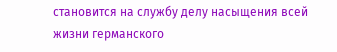становится на службу делу насыщения всей жизни германского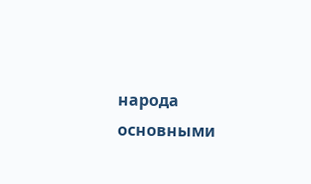народа основными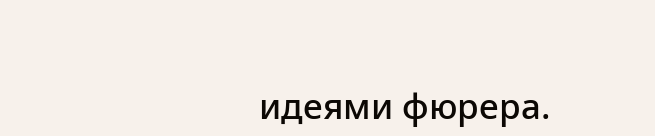идеями фюрера.